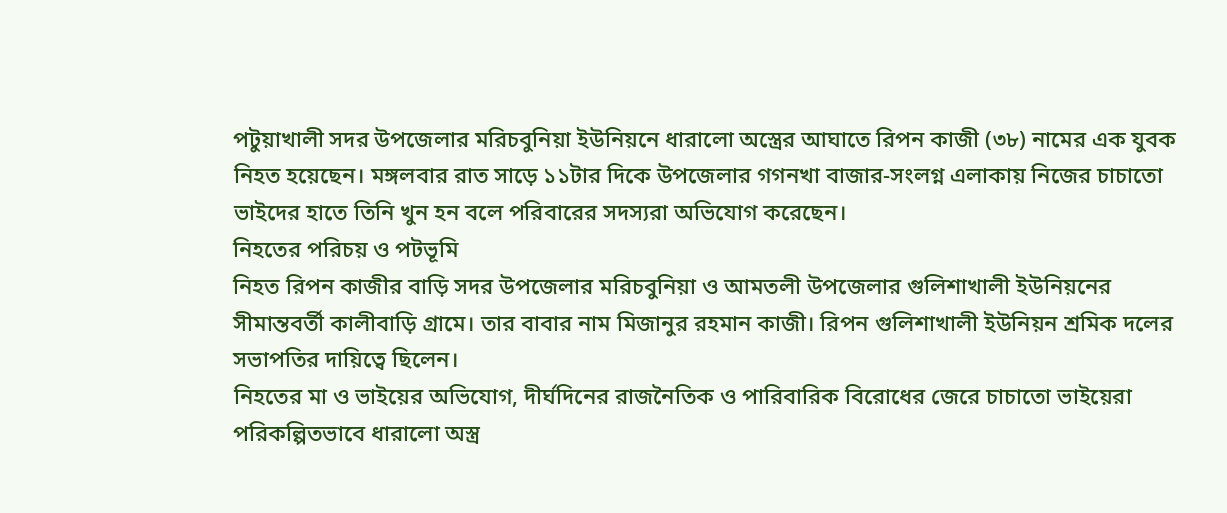পটুয়াখালী সদর উপজেলার মরিচবুনিয়া ইউনিয়নে ধারালো অস্ত্রের আঘাতে রিপন কাজী (৩৮) নামের এক যুবক নিহত হয়েছেন। মঙ্গলবার রাত সাড়ে ১১টার দিকে উপজেলার গগনখা বাজার-সংলগ্ন এলাকায় নিজের চাচাতো ভাইদের হাতে তিনি খুন হন বলে পরিবারের সদস্যরা অভিযোগ করেছেন।
নিহতের পরিচয় ও পটভূমি
নিহত রিপন কাজীর বাড়ি সদর উপজেলার মরিচবুনিয়া ও আমতলী উপজেলার গুলিশাখালী ইউনিয়নের সীমান্তবর্তী কালীবাড়ি গ্রামে। তার বাবার নাম মিজানুর রহমান কাজী। রিপন গুলিশাখালী ইউনিয়ন শ্রমিক দলের সভাপতির দায়িত্বে ছিলেন।
নিহতের মা ও ভাইয়ের অভিযোগ, দীর্ঘদিনের রাজনৈতিক ও পারিবারিক বিরোধের জেরে চাচাতো ভাইয়েরা পরিকল্পিতভাবে ধারালো অস্ত্র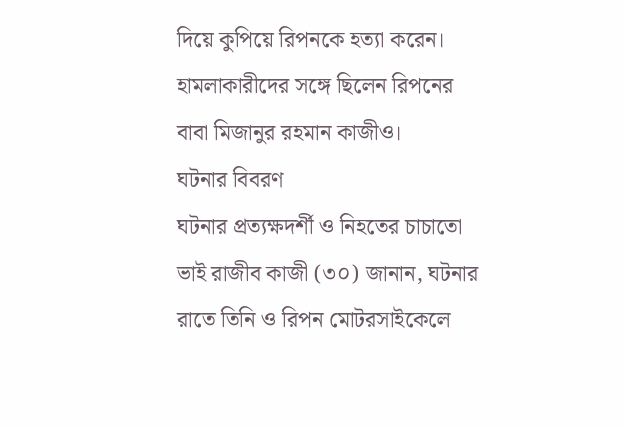দিয়ে কুপিয়ে রিপনকে হত্যা করেন। হামলাকারীদের সঙ্গে ছিলেন রিপনের বাবা মিজানুর রহমান কাজীও।
ঘটনার বিবরণ
ঘটনার প্রত্যক্ষদর্শী ও নিহতের চাচাতো ভাই রাজীব কাজী (৩০) জানান, ঘটনার রাতে তিনি ও রিপন মোটরসাইকেলে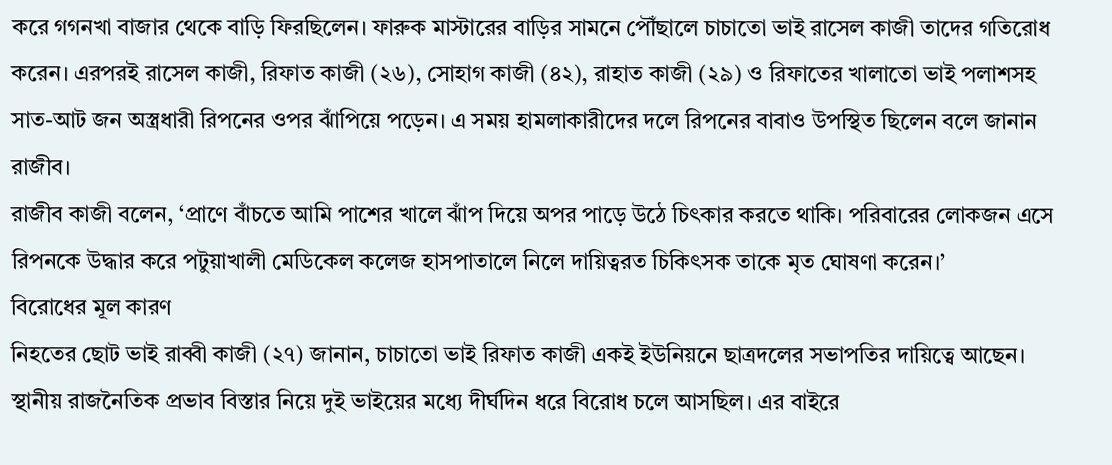করে গগনখা বাজার থেকে বাড়ি ফিরছিলেন। ফারুক মাস্টারের বাড়ির সামনে পৌঁছালে চাচাতো ভাই রাসেল কাজী তাদের গতিরোধ করেন। এরপরই রাসেল কাজী, রিফাত কাজী (২৬), সোহাগ কাজী (৪২), রাহাত কাজী (২৯) ও রিফাতের খালাতো ভাই পলাশসহ সাত-আট জন অস্ত্রধারী রিপনের ওপর ঝাঁপিয়ে পড়েন। এ সময় হামলাকারীদের দলে রিপনের বাবাও উপস্থিত ছিলেন বলে জানান রাজীব।
রাজীব কাজী বলেন, ‘প্রাণে বাঁচতে আমি পাশের খালে ঝাঁপ দিয়ে অপর পাড়ে উঠে চিৎকার করতে থাকি। পরিবারের লোকজন এসে রিপনকে উদ্ধার করে পটুয়াখালী মেডিকেল কলেজ হাসপাতালে নিলে দায়িত্বরত চিকিৎসক তাকে মৃত ঘোষণা করেন।’
বিরোধের মূল কারণ
নিহতের ছোট ভাই রাব্বী কাজী (২৭) জানান, চাচাতো ভাই রিফাত কাজী একই ইউনিয়নে ছাত্রদলের সভাপতির দায়িত্বে আছেন। স্থানীয় রাজনৈতিক প্রভাব বিস্তার নিয়ে দুই ভাইয়ের মধ্যে দীর্ঘদিন ধরে বিরোধ চলে আসছিল। এর বাইরে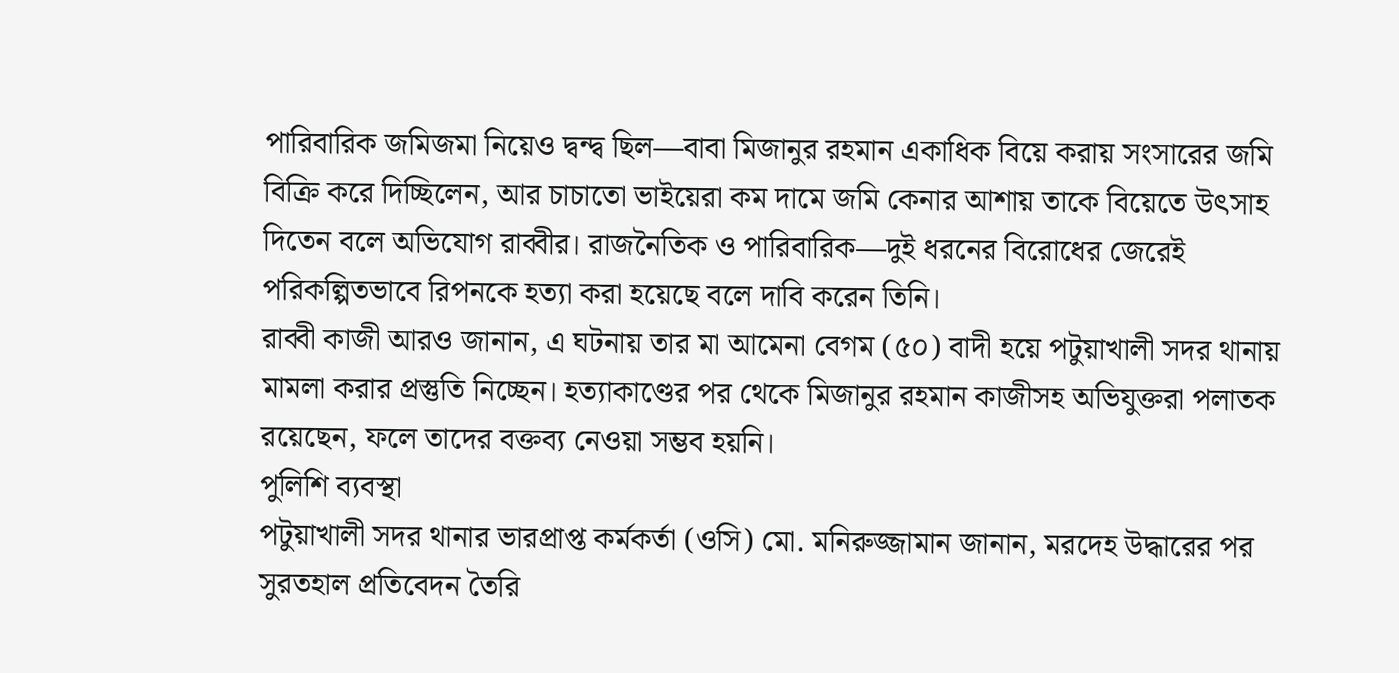পারিবারিক জমিজমা নিয়েও দ্বন্দ্ব ছিল—বাবা মিজানুর রহমান একাধিক বিয়ে করায় সংসারের জমি বিক্রি করে দিচ্ছিলেন, আর চাচাতো ভাইয়েরা কম দামে জমি কেনার আশায় তাকে বিয়েতে উৎসাহ দিতেন বলে অভিযোগ রাব্বীর। রাজনৈতিক ও পারিবারিক—দুই ধরনের বিরোধের জেরেই পরিকল্পিতভাবে রিপনকে হত্যা করা হয়েছে বলে দাবি করেন তিনি।
রাব্বী কাজী আরও জানান, এ ঘটনায় তার মা আমেনা বেগম (৫০) বাদী হয়ে পটুয়াখালী সদর থানায় মামলা করার প্রস্তুতি নিচ্ছেন। হত্যাকাণ্ডের পর থেকে মিজানুর রহমান কাজীসহ অভিযুক্তরা পলাতক রয়েছেন, ফলে তাদের বক্তব্য নেওয়া সম্ভব হয়নি।
পুলিশি ব্যবস্থা
পটুয়াখালী সদর থানার ভারপ্রাপ্ত কর্মকর্তা (ওসি) মো. মনিরুজ্জামান জানান, মরদেহ উদ্ধারের পর সুরতহাল প্রতিবেদন তৈরি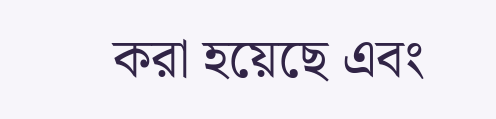করা হয়েছে এবং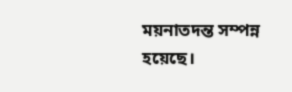ময়নাতদন্ত সম্পন্ন হয়েছে।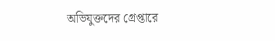অভিযুক্তদের গ্রেপ্তারে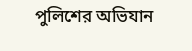পুলিশের অভিযান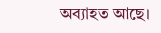অব্যাহত আছে।